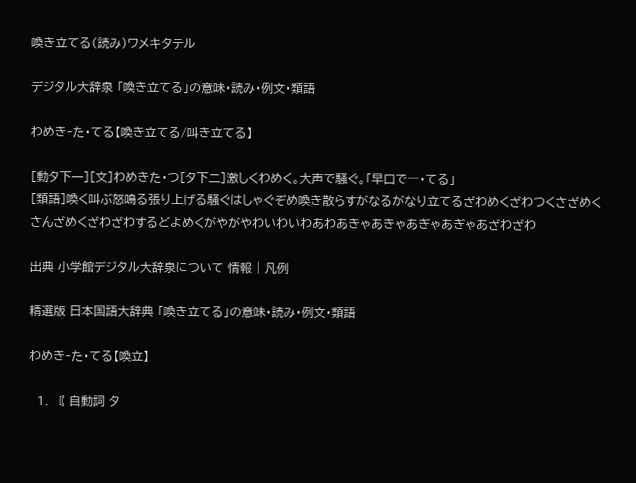喚き立てる(読み)ワメキタテル

デジタル大辞泉 「喚き立てる」の意味・読み・例文・類語

わめき‐た・てる【喚き立てる/叫き立てる】

[動タ下一][文]わめきた・つ[タ下二]激しくわめく。大声で騒ぐ。「早口で―・てる」
[類語]喚く叫ぶ怒鳴る張り上げる騒ぐはしゃぐぞめ喚き散らすがなるがなり立てるざわめくざわつくさざめくさんざめくざわざわするどよめくがやがやわいわいわあわあきゃあきゃあぎゃあぎゃあざわざわ

出典 小学館デジタル大辞泉について 情報 | 凡例

精選版 日本国語大辞典 「喚き立てる」の意味・読み・例文・類語

わめき‐た・てる【喚立】

  1. 〘 自動詞 タ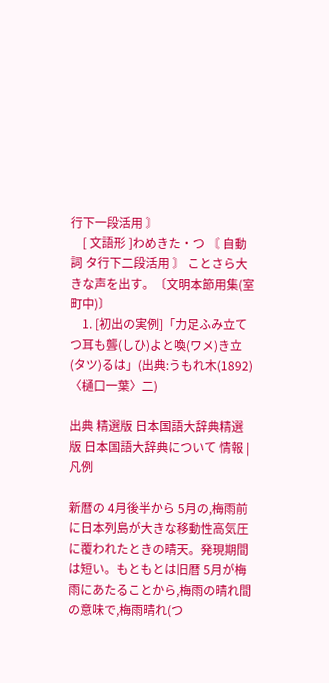行下一段活用 〙
    [ 文語形 ]わめきた・つ 〘 自動詞 タ行下二段活用 〙 ことさら大きな声を出す。〔文明本節用集(室町中)〕
    1. [初出の実例]「力足ふみ立てつ耳も聾(しひ)よと喚(ワメ)き立(タツ)るは」(出典:うもれ木(1892)〈樋口一葉〉二)

出典 精選版 日本国語大辞典精選版 日本国語大辞典について 情報 | 凡例

新暦の 4月後半から 5月の,梅雨前に日本列島が大きな移動性高気圧に覆われたときの晴天。発現期間は短い。もともとは旧暦 5月が梅雨にあたることから,梅雨の晴れ間の意味で,梅雨晴れ(つ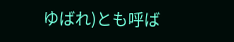ゆばれ)とも呼ば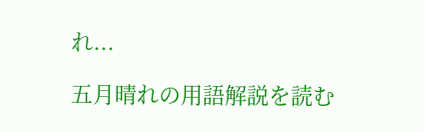れ...

五月晴れの用語解説を読む